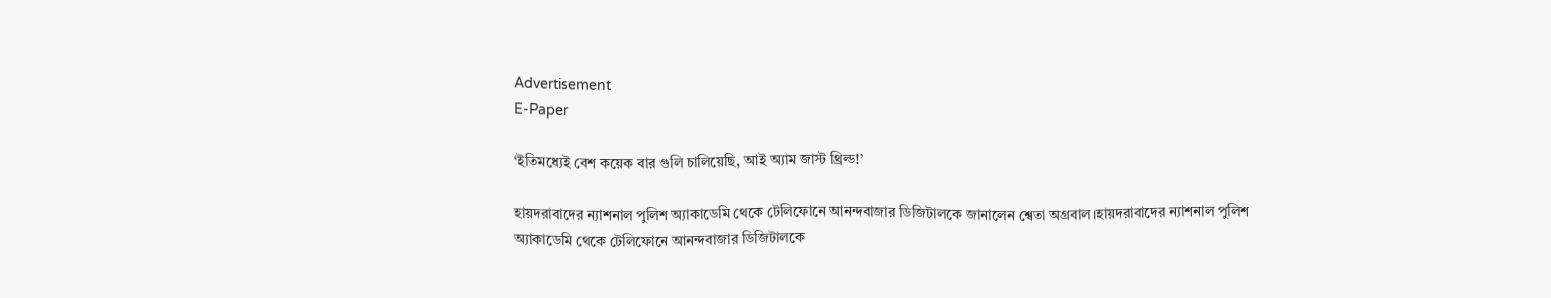Advertisement
E-Paper

‘ইতিমধ্যেই বেশ কয়েক বার গুলি চালিয়েছি, আই অ্যাম জাস্ট থ্রিল্ড!’

হায়দরাবাদের ন্যাশনাল পুলিশ অ্যাকাডেমি থেকে টেলিফোনে আনন্দবাজার ডিজিটালকে জানালেন শ্বেতা অগ্রবাল।হায়দরাবাদের ন্যাশনাল পুলিশ অ্যাকাডেমি থেকে টেলিফোনে আনন্দবাজার ডিজিটালকে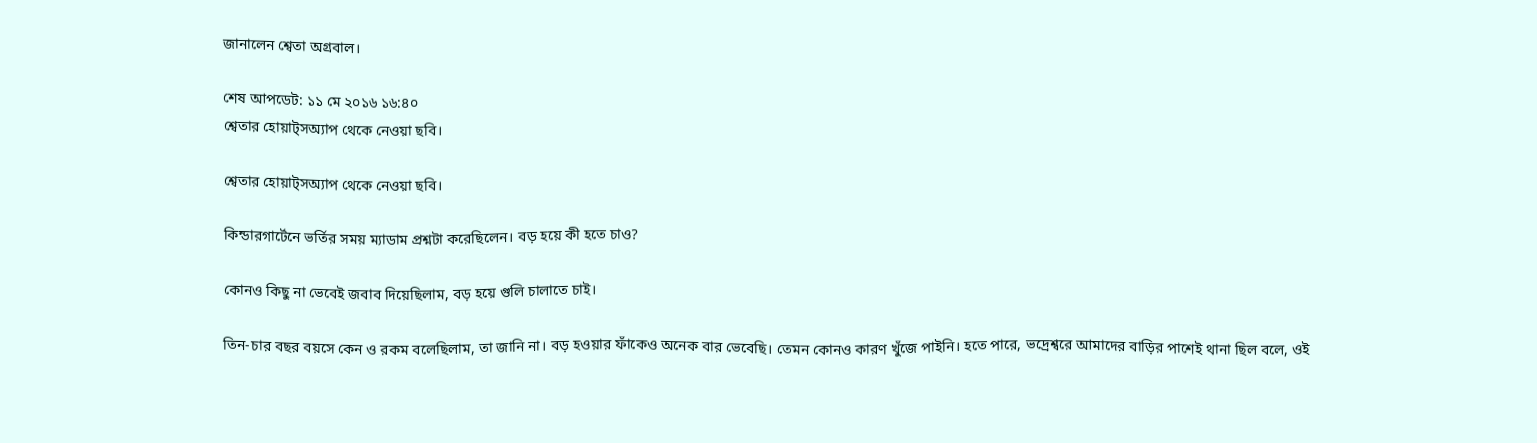জানালেন শ্বেতা অগ্রবাল।

শেষ আপডেট: ১১ মে ২০১৬ ১৬:৪০
শ্বেতার হোয়াট্‌সঅ্যাপ থেকে নেওয়া ছবি।

শ্বেতার হোয়াট্‌সঅ্যাপ থেকে নেওয়া ছবি।

কিন্ডারগার্টেনে ভর্তির সময় ম্যাডাম প্রশ্নটা করেছিলেন। বড় হয়ে কী হতে চাও?

কোনও কিছু না ভেবেই জবাব দিয়েছিলাম, বড় হয়ে গুলি চালাতে চাই।

তিন-চার বছর বয়সে কেন ও রকম বলেছিলাম, তা জানি না। বড় হওয়ার ফাঁকেও অনেক বার ভেবেছি। তেমন কোনও কারণ খুঁজে পাইনি। হতে পারে, ভদ্রেশ্বরে আমাদের বাড়ির পাশেই থানা ছিল বলে, ওই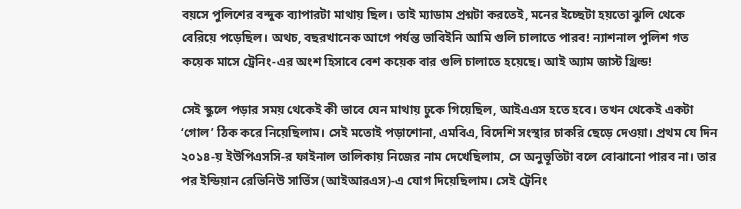বয়সে পুলিশের বন্দুক ব্যাপারটা মাথায় ছিল। তাই ম্যাডাম প্রশ্নটা করতেই, মনের ইচ্ছেটা হয়তো ঝুলি থেকে বেরিয়ে পড়েছিল। অথচ, বছরখানেক আগে পর্যন্ত ভাবিইনি আমি গুলি চালাতে পারব! ন্যাশনাল পুলিশ গত কয়েক মাসে ট্রেনিং-এর অংশ হিসাবে বেশ কয়েক বার গুলি চালাতে হয়েছে। আই অ্যাম জাস্ট থ্রিল্ড!

সেই স্কুলে পড়ার সময় থেকেই কী ভাবে যেন মাথায় ঢুকে গিয়েছিল, আইএএস হতে হবে। তখন থেকেই একটা ‘গোল’ ঠিক করে নিয়েছিলাম। সেই মতোই পড়াশোনা, এমবিএ, বিদেশি সংস্থার চাকরি ছেড়ে দেওয়া। প্রথম যে দিন ২০১৪-য় ইউপিএসসি-র ফাইনাল তালিকায় নিজের নাম দেখেছিলাম, সে অনুভূতিটা বলে বোঝানো পারব না। তার পর ইন্ডিয়ান রেভিনিউ সার্ভিস (আইআরএস)-এ যোগ দিয়েছিলাম। সেই ট্রেনিং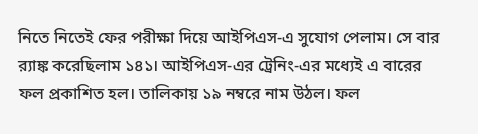নিতে নিতেই ফের পরীক্ষা দিয়ে আইপিএস-এ সুযোগ পেলাম। সে বার র‌্যাঙ্ক করেছিলাম ১৪১। আইপিএস-এর ট্রেনিং-এর মধ্যেই এ বারের ফল প্রকাশিত হল। তালিকায় ১৯ নম্বরে নাম উঠল। ফল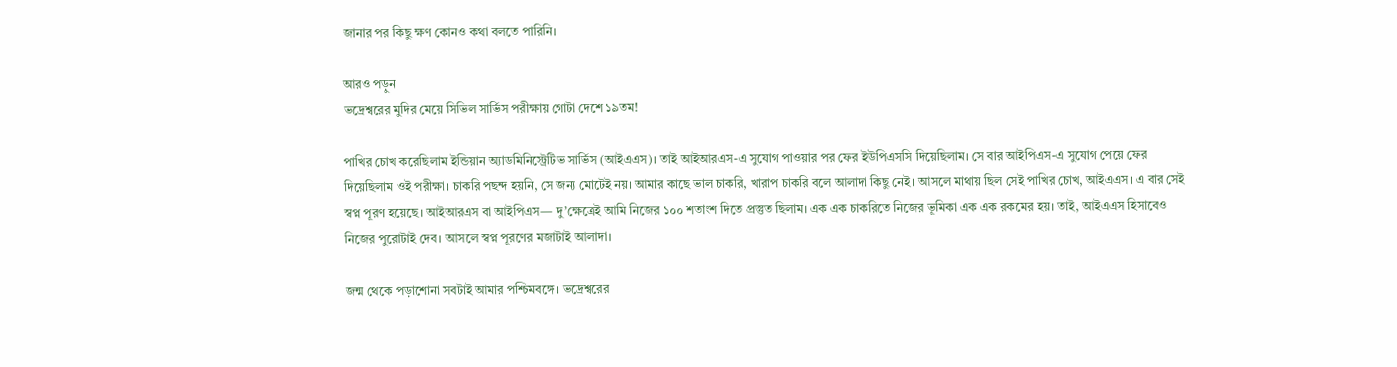জানার পর কিছু ক্ষণ কোনও কথা বলতে পারিনি।

আরও পড়ুন
ভদ্রেশ্বরের মুদির মেয়ে সিভিল সার্ভিস পরীক্ষায় গোটা দেশে ১৯তম!

পাখির চোখ করেছিলাম ইন্ডিয়ান অ্যাডমিনিস্ট্রেটিভ সার্ভিস (আইএএস)। তাই আইআরএস-এ সুযোগ পাওয়ার পর ফের ইউপিএসসি দিয়েছিলাম। সে বার আইপিএস-এ সুযোগ পেয়ে ফের দিয়েছিলাম ওই পরীক্ষা। চাকরি পছন্দ হয়নি, সে জন্য মোটেই নয়। আমার কাছে ভাল চাকরি, খারাপ চাকরি বলে আলাদা কিছু নেই। আসলে মাথায় ছিল সেই পাখির চোখ, আইএএস। এ বার সেই স্বপ্ন পূরণ হয়েছে। আইআরএস বা আইপিএস— দু’ক্ষেত্রেই আমি নিজের ১০০ শতাংশ দিতে প্রস্তুত ছিলাম। এক এক চাকরিতে নিজের ভূমিকা এক এক রকমের হয়। তাই, আইএএস হিসাবেও নিজের পুরোটাই দেব। আসলে স্বপ্ন পূরণের মজাটাই আলাদা।

জন্ম থেকে পড়াশোনা সবটাই আমার পশ্চিমবঙ্গে। ভদ্রেশ্বরের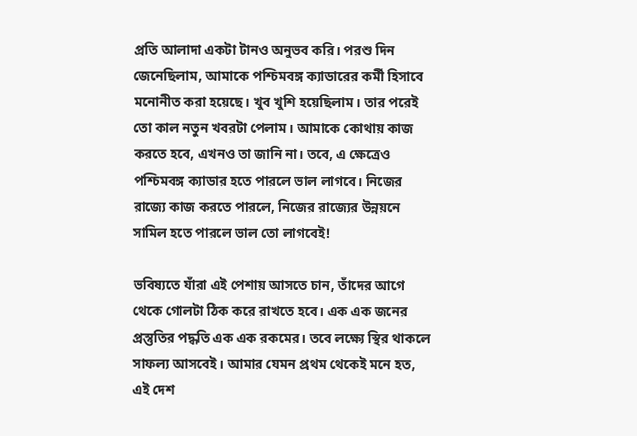প্রতি আলাদা একটা টানও অনুভব করি। পরশু দিন জেনেছিলাম, আমাকে পশ্চিমবঙ্গ ক্যাডারের কর্মী হিসাবে মনোনীত করা হয়েছে। খুব খুশি হয়েছিলাম। তার পরেই তো কাল নতুন খবরটা পেলাম। আমাকে কোথায় কাজ করতে হবে, এখনও তা জানি না। তবে, এ ক্ষেত্রেও পশ্চিমবঙ্গ ক্যাডার হতে পারলে ভাল লাগবে। নিজের রাজ্যে কাজ করতে পারলে, নিজের রাজ্যের উন্নয়নে সামিল হতে পারলে ভাল তো লাগবেই!

ভবিষ্যতে যাঁরা এই পেশায় আসতে চান, তাঁদের আগে থেকে গোলটা ঠিক করে রাখতে হবে। এক এক জনের প্রস্তুতির পদ্ধতি এক এক রকমের। তবে লক্ষ্যে স্থির থাকলে সাফল্য আসবেই। আমার যেমন প্রথম থেকেই মনে হত, এই দেশ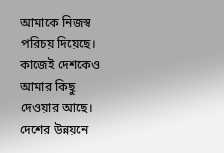আমাকে নিজস্ব পরিচয় দিয়েছে। কাজেই দেশকেও আমার কিছু দেওয়ার আছে। দেশের উন্নয়নে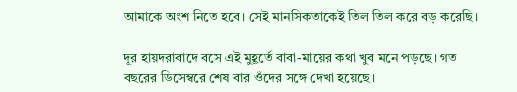আমাকে অংশ নিতে হবে। সেই মানসিকতাকেই তিল তিল করে বড় করেছি।

দূর হায়দরাবাদে বসে এই মুহূর্তে বাবা-মায়ের কথা খুব মনে পড়ছে। গত বছরের ডিসেম্বরে শেষ বার ওঁদের সঙ্গে দেখা হয়েছে।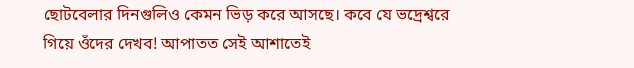ছোটবেলার দিনগুলিও কেমন ভিড় করে আসছে। কবে যে ভদ্রেশ্বরে গিয়ে ওঁদের দেখব! আপাতত সেই আশাতেই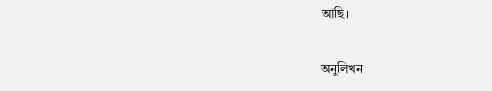আছি।

অনুলিখন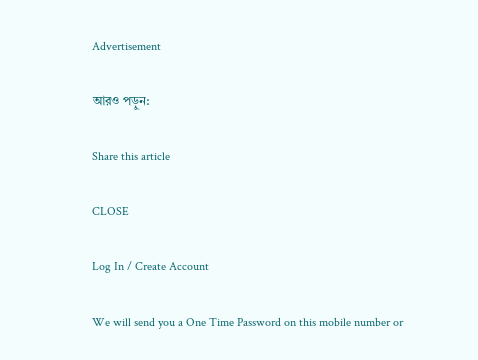Advertisement

আরও পড়ুন:

Share this article

CLOSE

Log In / Create Account

We will send you a One Time Password on this mobile number or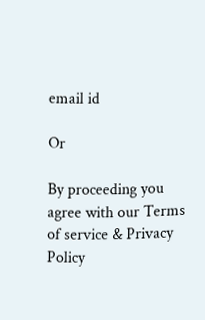email id

Or

By proceeding you agree with our Terms of service & Privacy Policy